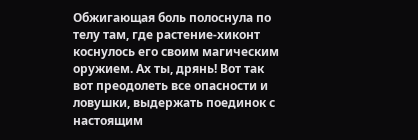Обжигающая боль полоснула по телу там, где растение-хиконт коснулось его своим магическим оружием. Ах ты, дрянь! Вот так вот преодолеть все опасности и ловушки, выдержать поединок с настоящим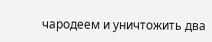чародеем и уничтожить два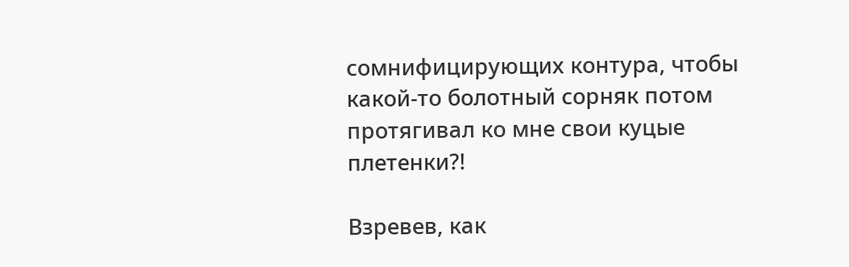сомнифицирующих контура, чтобы какой-то болотный сорняк потом протягивал ко мне свои куцые плетенки?!

Взревев, как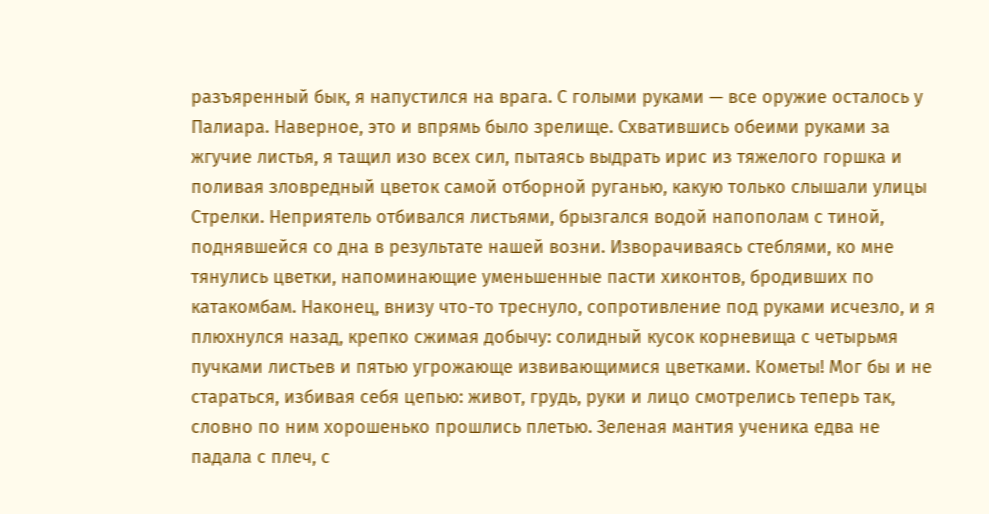разъяренный бык, я напустился на врага. С голыми руками — все оружие осталось у Палиара. Наверное, это и впрямь было зрелище. Схватившись обеими руками за жгучие листья, я тащил изо всех сил, пытаясь выдрать ирис из тяжелого горшка и поливая зловредный цветок самой отборной руганью, какую только слышали улицы Стрелки. Неприятель отбивался листьями, брызгался водой напополам с тиной, поднявшейся со дна в результате нашей возни. Изворачиваясь стеблями, ко мне тянулись цветки, напоминающие уменьшенные пасти хиконтов, бродивших по катакомбам. Наконец, внизу что-то треснуло, сопротивление под руками исчезло, и я плюхнулся назад, крепко сжимая добычу: солидный кусок корневища с четырьмя пучками листьев и пятью угрожающе извивающимися цветками. Кометы! Мог бы и не стараться, избивая себя цепью: живот, грудь, руки и лицо смотрелись теперь так, словно по ним хорошенько прошлись плетью. Зеленая мантия ученика едва не падала с плеч, с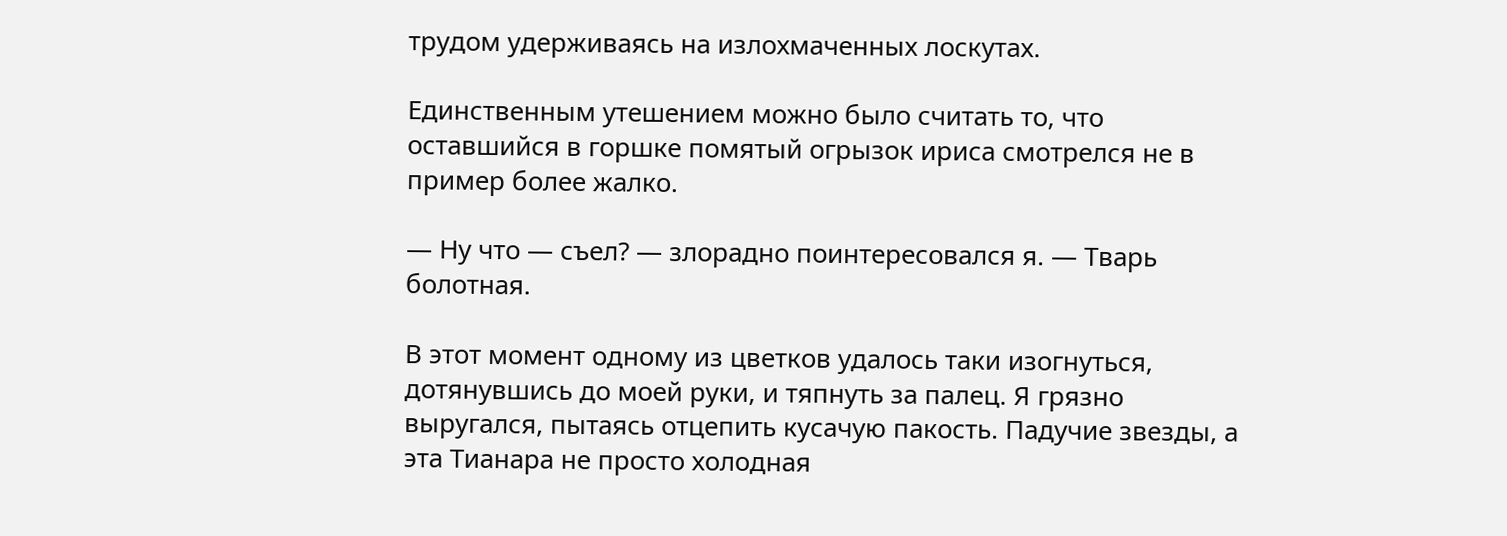трудом удерживаясь на излохмаченных лоскутах.

Единственным утешением можно было считать то, что оставшийся в горшке помятый огрызок ириса смотрелся не в пример более жалко.

— Ну что — съел? — злорадно поинтересовался я. — Тварь болотная.

В этот момент одному из цветков удалось таки изогнуться, дотянувшись до моей руки, и тяпнуть за палец. Я грязно выругался, пытаясь отцепить кусачую пакость. Падучие звезды, а эта Тианара не просто холодная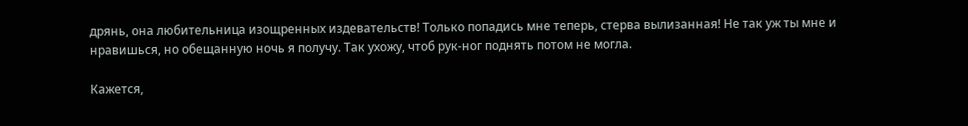дрянь, она любительница изощренных издевательств! Только попадись мне теперь, стерва вылизанная! Не так уж ты мне и нравишься, но обещанную ночь я получу. Так ухожу, чтоб рук-ног поднять потом не могла.

Кажется,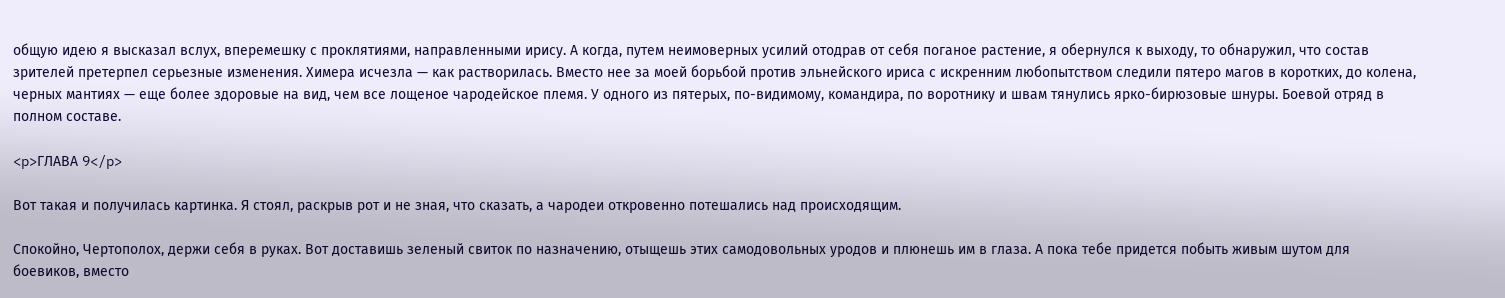общую идею я высказал вслух, вперемешку с проклятиями, направленными ирису. А когда, путем неимоверных усилий отодрав от себя поганое растение, я обернулся к выходу, то обнаружил, что состав зрителей претерпел серьезные изменения. Химера исчезла — как растворилась. Вместо нее за моей борьбой против эльнейского ириса с искренним любопытством следили пятеро магов в коротких, до колена, черных мантиях — еще более здоровые на вид, чем все лощеное чародейское племя. У одного из пятерых, по-видимому, командира, по воротнику и швам тянулись ярко-бирюзовые шнуры. Боевой отряд в полном составе.

<p>ГЛАВА 9</p>

Вот такая и получилась картинка. Я стоял, раскрыв рот и не зная, что сказать, а чародеи откровенно потешались над происходящим.

Спокойно, Чертополох, держи себя в руках. Вот доставишь зеленый свиток по назначению, отыщешь этих самодовольных уродов и плюнешь им в глаза. А пока тебе придется побыть живым шутом для боевиков, вместо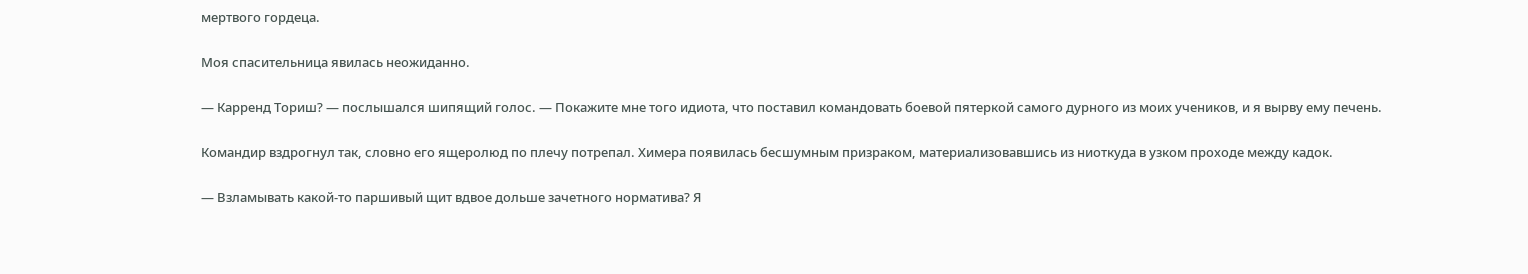мертвого гордеца.

Моя спасительница явилась неожиданно.

— Карренд Ториш? — послышался шипящий голос. — Покажите мне того идиота, что поставил командовать боевой пятеркой самого дурного из моих учеников, и я вырву ему печень.

Командир вздрогнул так, словно его ящеролюд по плечу потрепал. Химера появилась бесшумным призраком, материализовавшись из ниоткуда в узком проходе между кадок.

— Взламывать какой-то паршивый щит вдвое дольше зачетного норматива? Я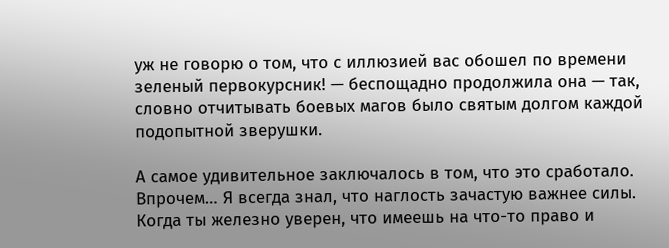уж не говорю о том, что с иллюзией вас обошел по времени зеленый первокурсник! — беспощадно продолжила она — так, словно отчитывать боевых магов было святым долгом каждой подопытной зверушки.

А самое удивительное заключалось в том, что это сработало. Впрочем… Я всегда знал, что наглость зачастую важнее силы. Когда ты железно уверен, что имеешь на что-то право и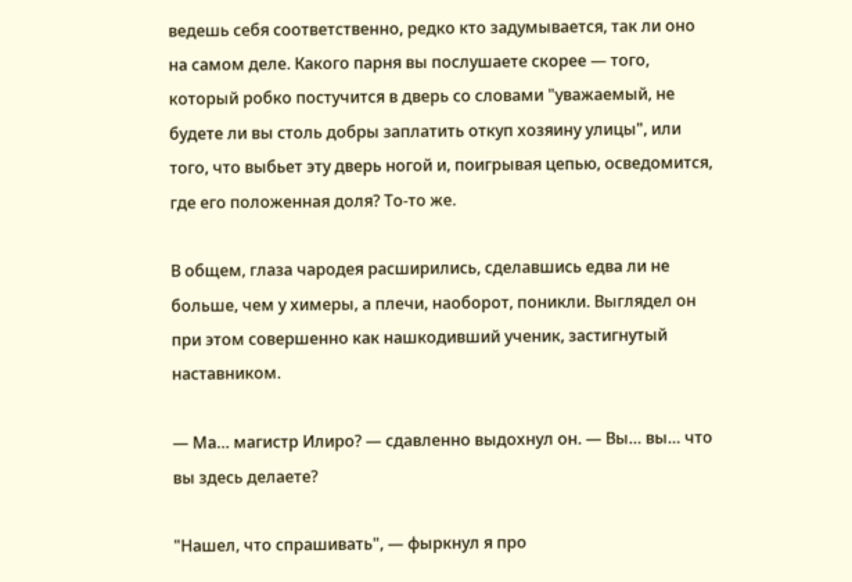ведешь себя соответственно, редко кто задумывается, так ли оно на самом деле. Какого парня вы послушаете скорее — того, который робко постучится в дверь со словами "уважаемый, не будете ли вы столь добры заплатить откуп хозяину улицы", или того, что выбьет эту дверь ногой и, поигрывая цепью, осведомится, где его положенная доля? То-то же.

В общем, глаза чародея расширились, сделавшись едва ли не больше, чем у химеры, а плечи, наоборот, поникли. Выглядел он при этом совершенно как нашкодивший ученик, застигнутый наставником.

— Ма… магистр Илиро? — сдавленно выдохнул он. — Вы… вы… что вы здесь делаете?

"Нашел, что спрашивать", — фыркнул я про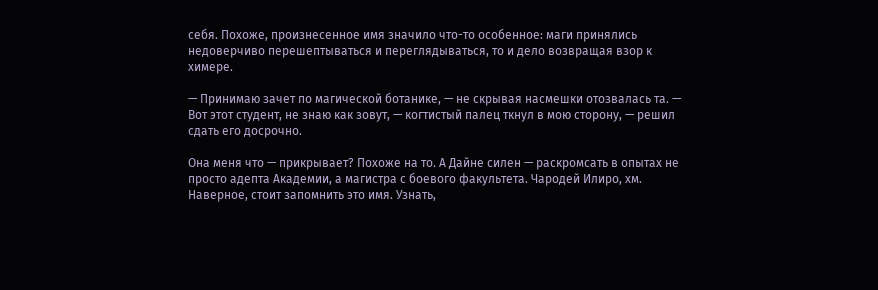себя. Похоже, произнесенное имя значило что-то особенное: маги принялись недоверчиво перешептываться и переглядываться, то и дело возвращая взор к химере.

— Принимаю зачет по магической ботанике, — не скрывая насмешки отозвалась та. — Вот этот студент, не знаю как зовут, — когтистый палец ткнул в мою сторону, — решил сдать его досрочно.

Она меня что — прикрывает? Похоже на то. А Дайне силен — раскромсать в опытах не просто адепта Академии, а магистра с боевого факультета. Чародей Илиро, хм. Наверное, стоит запомнить это имя. Узнать,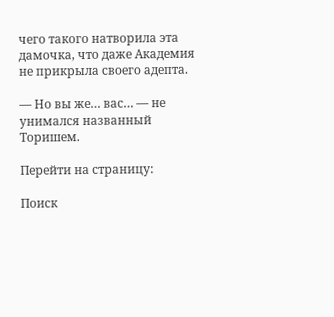чего такого натворила эта дамочка, что даже Академия не прикрыла своего адепта.

— Но вы же… вас… — не унимался названный Торишем.

Перейти на страницу:

Поиск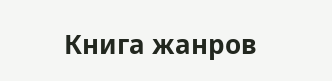Книга жанров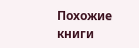Похожие книги